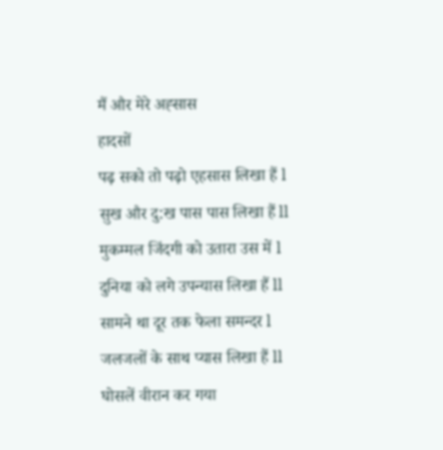मैं और मेरे अह्सास
हादसों
पढ़ सको तो पढ़ो एहसास लिखा हैं l
सुख और दु:ख पास पास लिखा हैं ll
मुकम्मल जिंदगी को उतारा उस में l
दुनिया को लगे उपन्यास लिखा हैं ll
सामने था दूर तक फेला समन्दर l
जलजलों के साथ प्यास लिखा हैं ll
घोसलें वीरान कर गया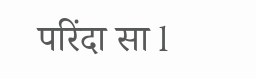परिंदा सा l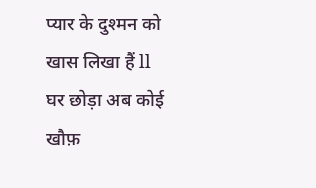प्यार के दुश्मन को खास लिखा हैं ll
घर छोड़ा अब कोई खौफ़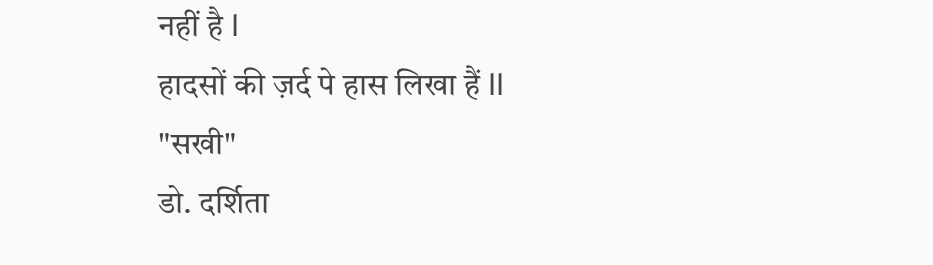नहीं है l
हादसों की ज़र्द पे हास लिखा हैं ll
"सखी"
डो. दर्शिता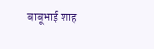बाबूभाई शाह